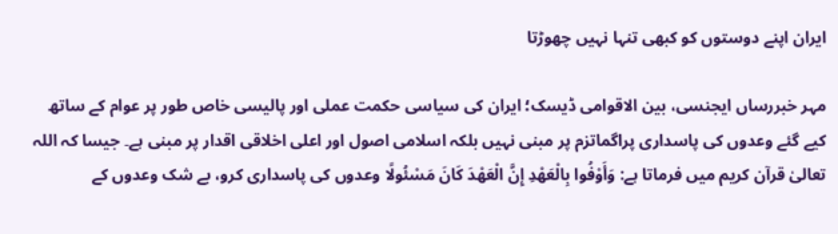ایران اپنے دوستوں کو کبھی تنہا نہیں چھوڑتا

مہر خبررساں ایجنسی، بین الاقوامی ڈیسک؛ ایران کی سیاسی حکمت عملی اور پالیسی خاص طور پر عوام کے ساتھ کیے گئے وعدوں کی پاسداری پراگماتزم پر مبنی نہیں بلکہ اسلامی اصول اور اعلی اخلاقی اقدار پر مبنی ہے۔ جیسا کہ اللہ تعالیٰ قرآن کریم میں فرماتا ہے: وَأَوْفُوا بِالْعَهْدِ إِنَّ الْعَهْدَ كَانَ مَسْئُولًا وعدوں کی پاسداری کرو، بے شک وعدوں کے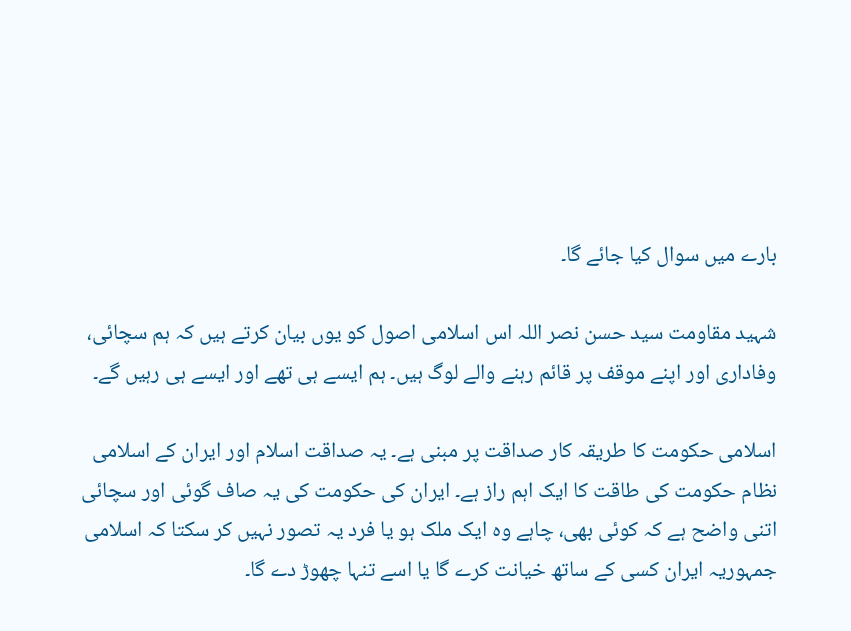بارے میں سوال کیا جائے گا۔

شہید مقاومت سید حسن نصر اللہ اس اسلامی اصول کو یوں بیان کرتے ہیں کہ ہم سچائی، وفاداری اور اپنے موقف پر قائم رہنے والے لوگ ہیں۔ ہم ایسے ہی تھے اور ایسے ہی رہیں گے۔

اسلامی حکومت کا طریقہ کار صداقت پر مبنی ہے۔ یہ صداقت اسلام اور ایران کے اسلامی نظام حکومت کی طاقت کا ایک اہم راز ہے۔ ایران کی حکومت کی یہ صاف گوئی اور سچائی اتنی واضح ہے کہ کوئی بھی، چاہے وہ ایک ملک ہو یا فرد یہ تصور نہیں کر سکتا کہ اسلامی جمہوریہ ایران کسی کے ساتھ خیانت کرے گا یا اسے تنہا چھوڑ دے گا۔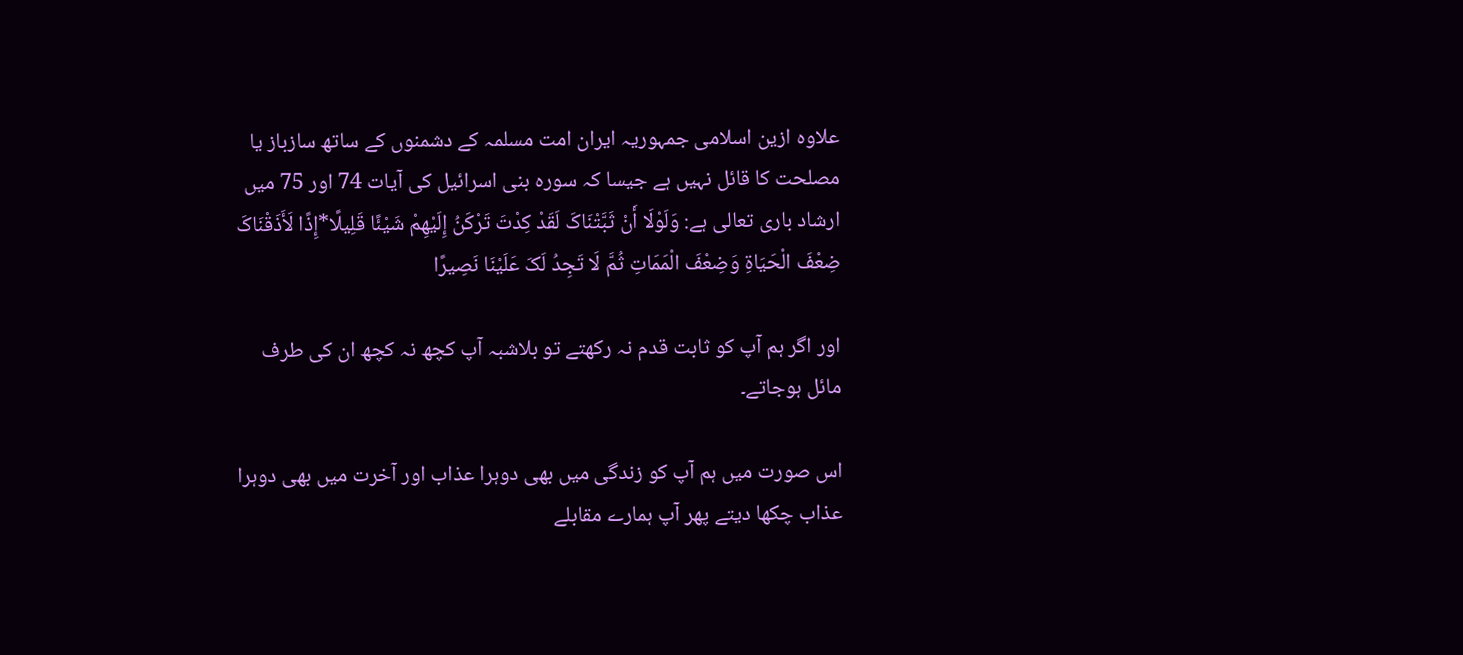علاوہ ازین اسلامی جمہوریہ ایران امت مسلمہ کے دشمنوں کے ساتھ سازباز یا مصلحت کا قائل نہیں ہے جیسا کہ سورہ بنی اسرائیل کی آیات 74 اور 75 میں ارشاد باری تعالی ہے: وَلَوْلَا أَنْ ثَبَّتْنَاکَ لَقَدْ کِدْتَ تَرْکَنُ إِلَیْهِمْ شَیْئًا قَلِیلًا*إِذًا لَأَذَقْنَاکَ ضِعْفَ الْحَیَاةِ وَضِعْفَ الْمَمَاتِ ثُمَّ لَا تَجِدُ لَکَ عَلَیْنَا نَصِیرًا

اور اگر ہم آپ کو ثابت قدم نہ رکھتے تو بلاشبہ آپ کچھ نہ کچھ ان کی طرف مائل ہوجاتے۔

اس صورت میں ہم آپ کو زندگی میں بھی دوہرا عذاب اور آخرت میں بھی دوہرا عذاب چکھا دیتے پھر آپ ہمارے مقابلے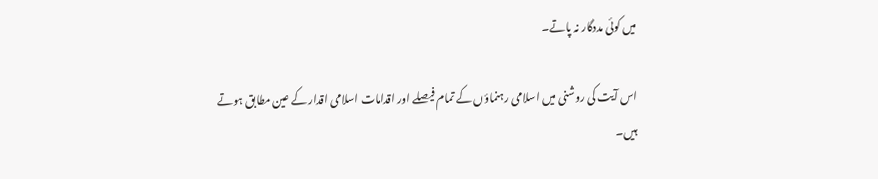میں کوئی مددگار نہ پاتے۔

اس آیت کی روشنی میں اسلامی رہنماؤں کے تمام فیصلے اور اقدامات اسلامی اقدار کے عین مطابق ہوتے ہیں۔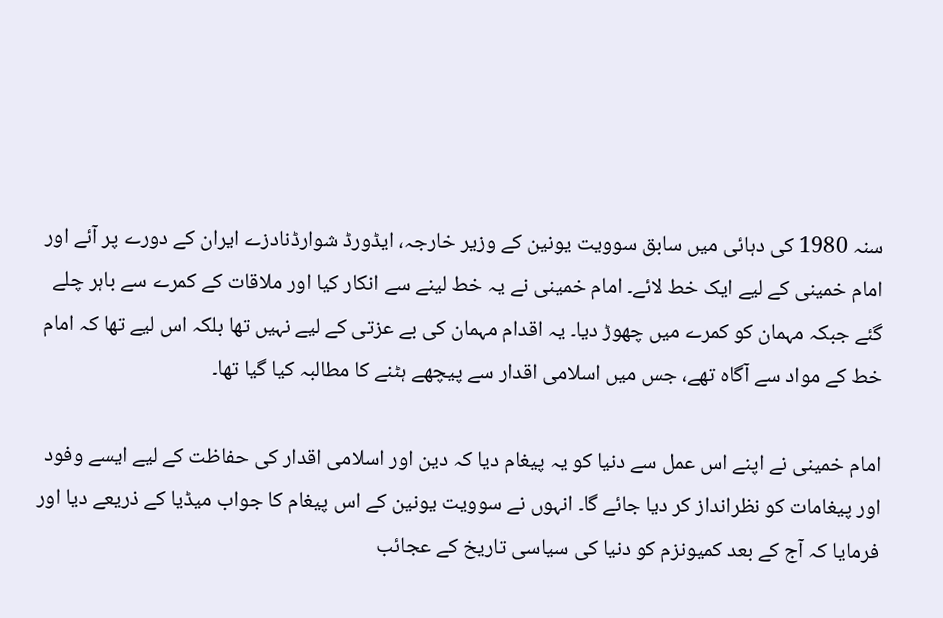سنہ 1980 کی دہائی میں سابق سوویت یونین کے وزیر خارجہ، ایڈورڈ شوارڈنادزے ایران کے دورے پر آئے اور امام خمینی کے لیے ایک خط لائے۔ امام خمینی نے یہ خط لینے سے انکار کیا اور ملاقات کے کمرے سے باہر چلے گئے جبکہ مہمان کو کمرے میں چھوڑ دیا۔ یہ اقدام مہمان کی بے عزتی کے لیے نہیں تھا بلکہ اس لیے تھا کہ امام خط کے مواد سے آگاہ تھے، جس میں اسلامی اقدار سے پیچھے ہٹنے کا مطالبہ کیا گیا تھا۔

امام خمینی نے اپنے اس عمل سے دنیا کو یہ پیغام دیا کہ دین اور اسلامی اقدار کی حفاظت کے لیے ایسے وفود اور پیغامات کو نظرانداز کر دیا جائے گا۔ انہوں نے سوویت یونین کے اس پیغام کا جواب میڈیا کے ذریعے دیا اور فرمایا کہ آج کے بعد کمیونزم کو دنیا کی سیاسی تاریخ کے عجائب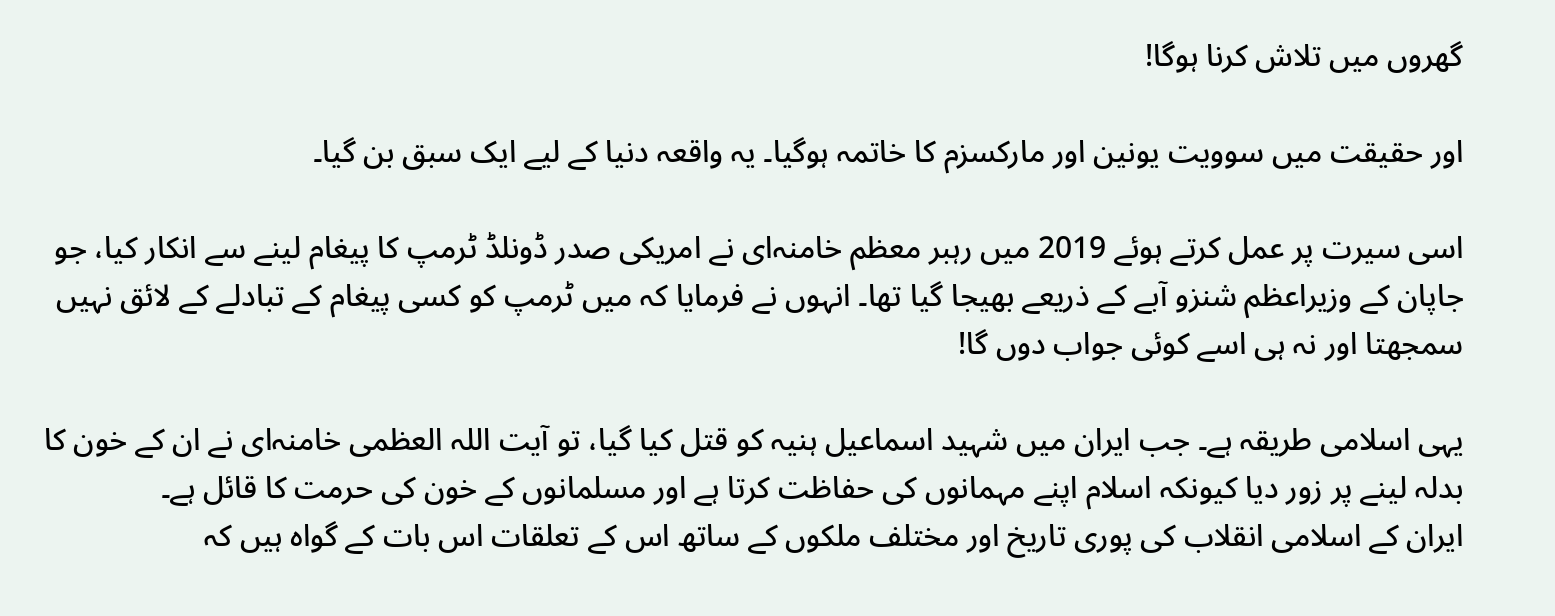گھروں میں تلاش کرنا ہوگا!

اور حقیقت میں سوویت یونین اور مارکسزم کا خاتمہ ہوگیا۔ یہ واقعہ دنیا کے لیے ایک سبق بن گیا۔

اسی سیرت پر عمل کرتے ہوئے 2019 میں رہبر معظم خامنہ‌ای نے امریکی صدر ڈونلڈ ٹرمپ کا پیغام لینے سے انکار کیا، جو جاپان کے وزیراعظم شنزو آبے کے ذریعے بھیجا گیا تھا۔ انہوں نے فرمایا کہ میں ٹرمپ کو کسی پیغام کے تبادلے کے لائق نہیں سمجھتا اور نہ ہی اسے کوئی جواب دوں گا!

یہی اسلامی طریقہ ہے۔ جب ایران میں شہید اسماعیل ہنیہ کو قتل کیا گیا، تو آیت اللہ العظمی خامنہ‌ای نے ان کے خون کا بدلہ لینے پر زور دیا کیونکہ اسلام اپنے مہمانوں کی حفاظت کرتا ہے اور مسلمانوں کے خون کی حرمت کا قائل ہے۔
ایران کے اسلامی انقلاب کی پوری تاریخ اور مختلف ملکوں کے ساتھ اس کے تعلقات اس بات کے گواہ ہیں کہ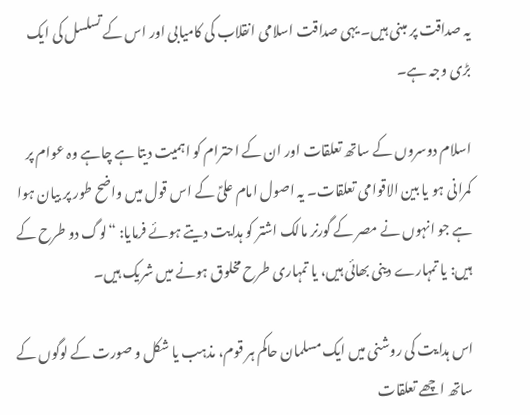یہ صداقت پر مبنی ہیں۔ یہی صداقت اسلامی انقلاب کی کامیابی اور اس کے تسلسل کی ایک بڑی وجہ ہے۔

اسلام دوسروں کے ساتھ تعلقات اور ان کے احترام کو اہمیت دیتا ہے چاہے وہ عوام پر کمرانی ہو یا بین الاقوامی تعلقات۔ یہ اصول امام علیؑ کے اس قول میں واضح طور پر بیان ہوا ہے جو انہوں نے مصر کے گورنر مالک اشتر کو ہدایت دیتے ہوئے فرمایا: “لوگ دو طرح کے ہیں: یا تمہارے دینی بھائی ہیں، یا تمہاری طرح مخلوق ہونے میں شریک ہیں۔

اس ہدایت کی روشنی میں ایک مسلمان حاکم ہر قوم، مذہب یا شکل و صورت کے لوگوں کے ساتھ اچھے تعلقات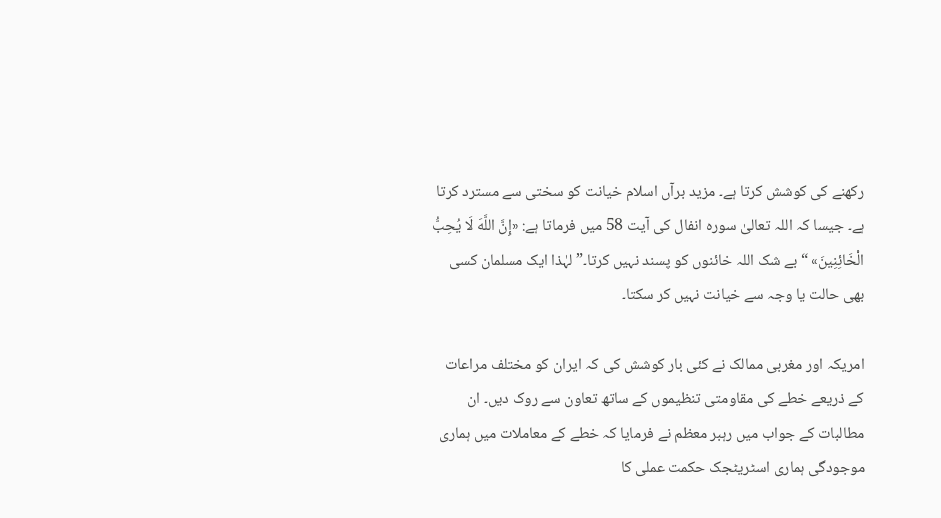رکھنے کی کوشش کرتا ہے۔ مزید برآں اسلام خیانت کو سختی سے مسترد کرتا ہے۔ جیسا کہ اللہ تعالیٰ سورہ انفال کی آیت 58 میں فرماتا ہے: «إِنَّ اللَّهَ لَا یُحِبُّ الْخَائِنِینَ» “بے شک اللہ خائنوں کو پسند نہیں کرتا۔” لہٰذا ایک مسلمان کسی بھی حالت یا وجہ سے خیانت نہیں کر سکتا۔

امریکہ اور مغربی ممالک نے کئی بار کوشش کی کہ ایران کو مختلف مراعات کے ذریعے خطے کی مقاومتی تنظیموں کے ساتھ تعاون سے روک دیں۔ ان مطالبات کے جواب میں رہبر معظم نے فرمایا کہ خطے کے معاملات میں ہماری موجودگی ہماری اسٹریٹجک حکمت عملی کا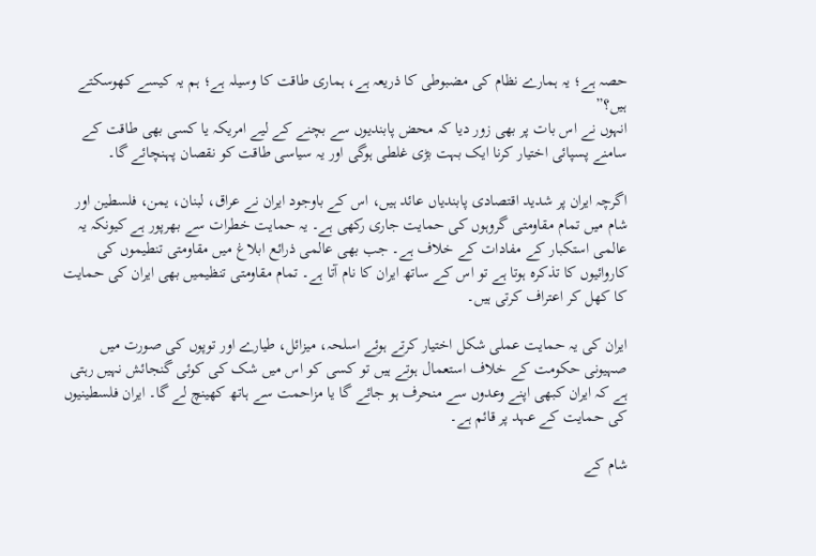حصہ ہے؛ یہ ہمارے نظام کی مضبوطی کا ذریعہ ہے، ہماری طاقت کا وسیلہ ہے؛ ہم یہ کیسے کھوسکتے ہیں؟”
انہوں نے اس بات پر بھی زور دیا کہ محض پابندیوں سے بچنے کے لیے امریکہ یا کسی بھی طاقت کے سامنے پسپائی اختیار کرنا ایک بہت بڑی غلطی ہوگی اور یہ سیاسی طاقت کو نقصان پہنچائے گا۔

اگرچہ ایران پر شدید اقتصادی پابندیاں عائد ہیں، اس کے باوجود ایران نے عراق، لبنان، یمن، فلسطین اور شام میں تمام مقاومتی گروہوں کی حمایت جاری رکھی ہے۔ یہ حمایت خطرات سے بھرپور ہے کیونکہ یہ عالمی استکبار کے مفادات کے خلاف ہے۔ جب بھی عالمی ذرائع ابلاغ میں مقاومتی تنطیموں کی کاروائیوں کا تذکرہ ہوتا ہے تو اس کے ساتھ ایران کا نام آتا ہے۔ تمام مقاومتی تنظیمیں بھی ایران کی حمایت کا کھل کر اعتراف کرتی ہیں۔

ایران کی یہ حمایت عملی شکل اختیار کرتے ہوئے اسلحہ، میزائل، طیارے اور توپوں کی صورت میں صہیونی حکومت کے خلاف استعمال ہوتے ہیں تو کسی کو اس میں شک کی کوئی گنجائش نہیں رہتی ہے کہ ایران کبھی اپنے وعدوں سے منحرف ہو جائے گا یا مزاحمت سے ہاتھ کھینچ لے گا۔ ایران فلسطینیوں کی حمایت کے عہد پر قائم ہے۔

شام کے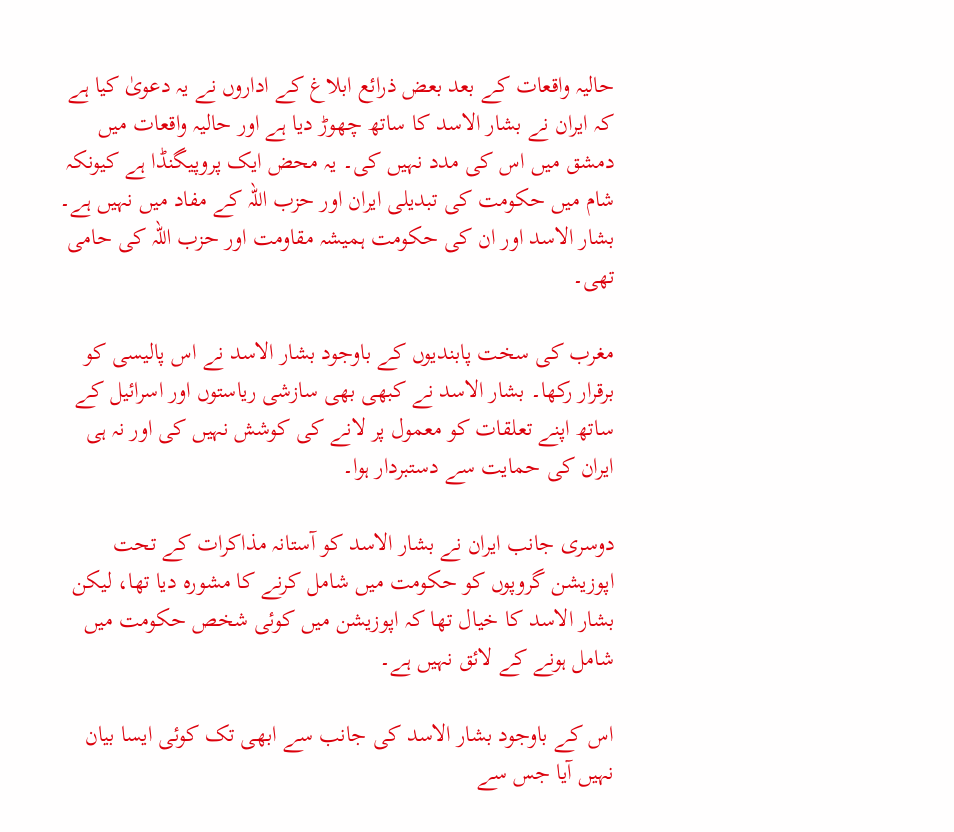حالیہ واقعات کے بعد بعض ذرائع ابلاغ کے اداروں نے یہ دعویٰ کیا ہے کہ ایران نے بشار الاسد کا ساتھ چھوڑ دیا ہے اور حالیہ واقعات میں دمشق میں اس کی مدد نہیں کی۔ یہ محض ایک پروپیگنڈا ہے کیونکہ شام میں حکومت کی تبدیلی ایران اور حزب اللہ کے مفاد میں نہیں ہے۔ بشار الاسد اور ان کی حکومت ہمیشہ مقاومت اور حزب اللہ کی حامی تھی۔

مغرب کی سخت پابندیوں کے باوجود بشار الاسد نے اس پالیسی کو برقرار رکھا۔ بشار الاسد نے کبھی بھی سازشی ریاستوں اور اسرائیل کے ساتھ اپنے تعلقات کو معمول پر لانے کی کوشش نہیں کی اور نہ ہی ایران کی حمایت سے دستبردار ہوا۔

دوسری جانب ایران نے بشار الاسد کو آستانہ مذاکرات کے تحت اپوزیشن گروپوں کو حکومت میں شامل کرنے کا مشورہ دیا تھا، لیکن بشار الاسد کا خیال تھا کہ اپوزیشن میں کوئی شخص حکومت میں شامل ہونے کے لائق نہیں ہے۔

اس کے باوجود بشار الاسد کی جانب سے ابھی تک کوئی ایسا بیان نہیں آیا جس سے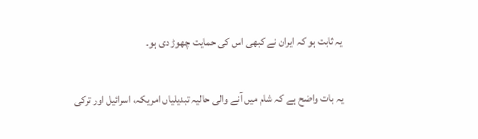یہ ثابت ہو کہ ایران نے کبھی اس کی حمایت چھوڑ دی ہو۔

یہ بات واضح ہے کہ شام میں آنے والی حالیہ تبدیلیاں امریکہ، اسرائیل اور ترکی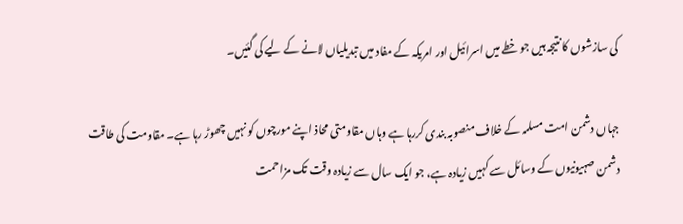کی سازشوں کا نتیجہ ہیں جو خطے میں اسرائیل اور امریکہ کے مفاد میں تبدیلیاں لانے کے لیے کی گئیں۔

جہاں دشمن امت مسلمہ کے خلاف منصوبہ بندی کررہا ہے وہاں مقاومتی محاذ اپنے مورچوں کو نہیں چھوڑ رہا ہے۔ مقاومت کی طاقت دشمن صہیونیوں کے وسائل سے کہیں زیادہ ہے، جو ایک سال سے زیادہ وقت تک مزاحمت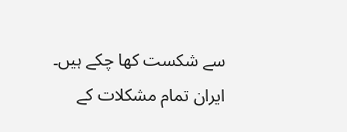سے شکست کھا چکے ہیں۔ ایران تمام مشکلات کے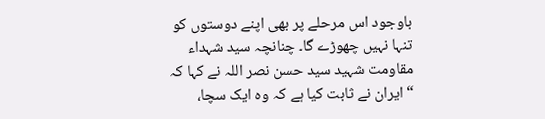باوجود اس مرحلے پر بھی اپنے دوستوں کو تنہا نہیں چھوڑے گا۔ چنانچہ سید شہداء مقاومت شہید سید حسن نصر اللہ نے کہا کہ “ایران نے ثابت کیا ہے کہ وہ ایک سچا،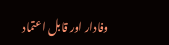وفادار اور قابل اعتماد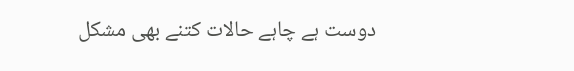دوست ہے چاہے حالات کتنے بھی مشکل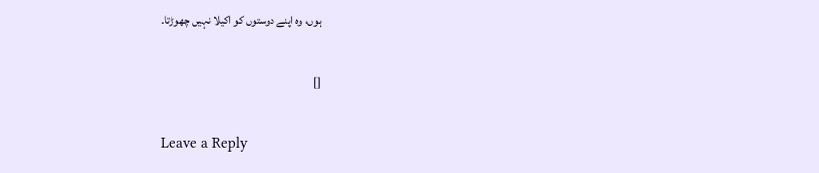ہوں، وہ اپنے دوستوں کو اکیلا نہیں چھوڑتا۔

[]

Leave a Reply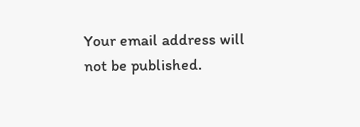Your email address will not be published.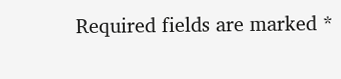Required fields are marked *